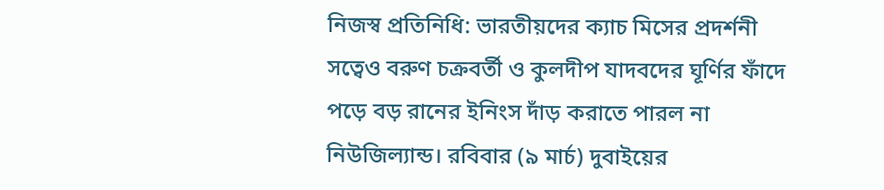নিজস্ব প্রতিনিধি: ভারতীয়দের ক্যাচ মিসের প্রদর্শনী সত্বেও বরুণ চক্রবর্তী ও কুলদীপ যাদবদের ঘূর্ণির ফাঁদে পড়ে বড় রানের ইনিংস দাঁড় করাতে পারল না নিউজিল্যান্ড। রবিবার (৯ মার্চ) দুবাইয়ের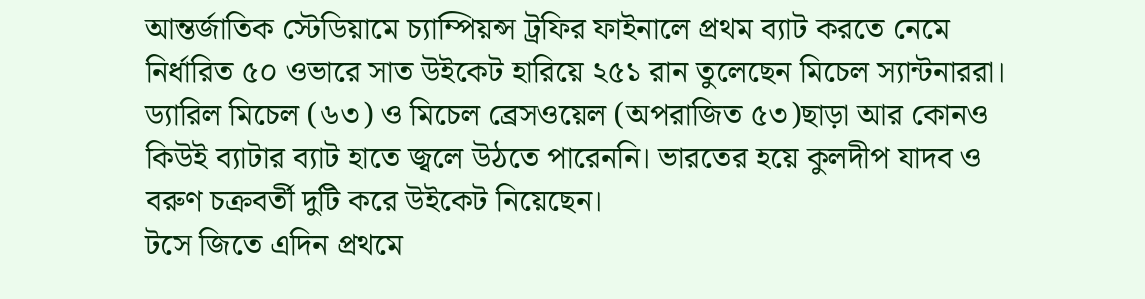আন্তর্জাতিক স্টেডিয়ামে চ্যাম্পিয়ন্স ট্রফির ফাইনালে প্রথম ব্যাট করতে নেমে নির্ধারিত ৫০ ওভারে সাত উইকেট হারিয়ে ২৫১ রান তুলেছেন মিচেল স্যান্টনাররা। ড্যারিল মিচেল (৬৩) ও মিচেল ব্রেসওয়েল (অপরাজিত ৫৩)ছাড়া আর কোনও কিউই ব্যাটার ব্যাট হাতে জ্বলে উঠতে পারেননি। ভারতের হয়ে কুলদীপ যাদব ও বরুণ চক্রবর্তী দুটি করে উইকেট নিয়েছেন।
টসে জিতে এদিন প্রথমে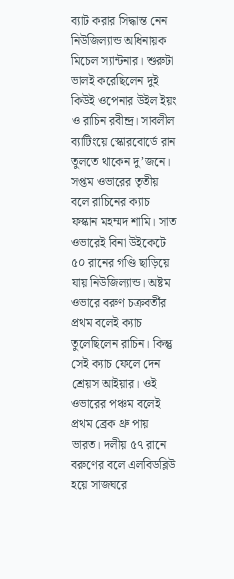ব্যাট করার সিদ্ধান্ত নেন নিউজিল্যান্ড অধিনায়ক মিচেল স্যান্টনার। শুরুটা ভালই করেছিলেন দুই কিউই ওপেনার উইল ইয়ং ও রাচিন রবীন্দ্র। সাবলীল ব্যাটিংয়ে স্কোরবোর্ডে রান তুলতে থাকেন দু’জনে। সপ্তম ওভারের তৃতীয় বলে রাচিনের ক্যাচ ফস্কান মহম্মদ শামি। সাত ওভারেই বিনা উইকেটে ৫০ রানের গণ্ডি ছাড়িয়ে যায় নিউজিল্যান্ড। অষ্টম ওভারে বরুণ চক্রবর্তীর প্রথম বলেই ক্যাচ তুলেছিলেন রাচিন। কিন্তু সেই ক্যাচ ফেলে দেন শ্রেয়স আইয়ার। ওই ওভারের পঞ্চম বলেই প্রথম ব্রেক থ্রু পায় ভারত। দলীয় ৫৭ রানে বরুণের বলে এলবিডব্লিউ হয়ে সাজঘরে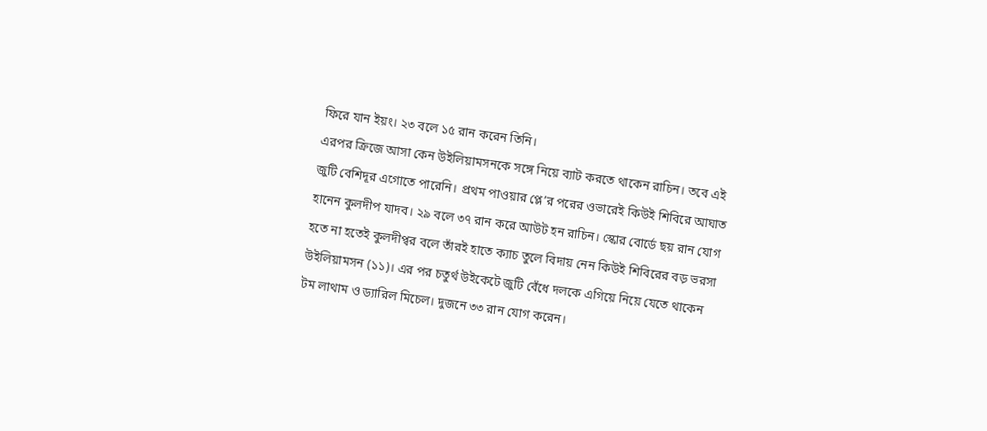ফিরে যান ইয়ং। ২৩ বলে ১৫ রান করেন তিনি।
এরপর ক্রিজে আসা কেন উইলিয়ামসনকে সঙ্গে নিয়ে ব্যাট করতে থাকেন রাচিন। তবে এই জুটি বেশিদূর এগোতে পারেনি। প্রথম পাওয়ার প্লে’র পরের ওভারেই কিউই শিবিরে আঘাত হানেন কুলদীপ যাদব। ২৯ বলে ৩৭ রান করে আউট হন রাচিন। স্কোর বোর্ডে ছয় রান যোগ হতে না হতেই কুলদীপ্বর বলে তাঁরই হাতে ক্যাচ তুলে বিদায় নেন কিউই শিবিরের বড় ভরসা উইলিয়ামসন (১১)। এর পর চতুর্থ উইকেটে জুটি বেঁধে দলকে এগিয়ে নিয়ে যেতে থাকেন টম লাথাম ও ড্যারিল মিচেল। দুজনে ৩৩ রান যোগ করেন।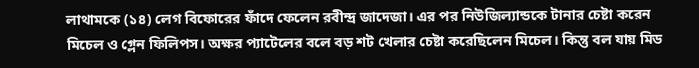লাথামকে (১৪) লেগ বিফোরের ফাঁদে ফেলেন রবীন্দ্র জাদেজা। এর পর নিউজিল্যান্ডকে টানার চেষ্টা করেন মিচেল ও গ্লেন ফিলিপস। অক্ষর প্যাটেলের বলে বড় শট খেলার চেষ্টা করেছিলেন মিচেল। কিন্তু বল যায় মিড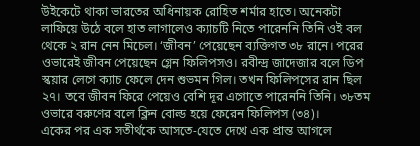উইকেটে থাকা ভারতের অধিনায়ক রোহিত শর্মার হাতে। অনেকটা লাফিয়ে উঠে বলে হাত লাগালেও ক্যাচটি নিতে পারেননি তিনি ওই বল থেকে ২ রান নেন মিচেল। ‘জীবন’ পেয়েছেন ব্যক্তিগত ৩৮ রানে। পরের ওভারেই জীবন পেয়েছেন গ্লেন ফিলিপসও। রবীন্দ্র জাদেজার বলে ডিপ স্কয়ার লেগে ক্যাচ ফেলে দেন শুভমন গিল। তখন ফিলিপসের রান ছিল ২৭। তবে জীবন ফিরে পেয়েও বেশি দূর এগোতে পারেননি তিনি। ৩৮তম ওভারে বরুণের বলে ক্লিন বোল্ড হয়ে ফেরেন ফিলিপস (৩৪)।
একের পর এক সতীর্থকে আসতে-যেতে দেখে এক প্রান্ত আগলে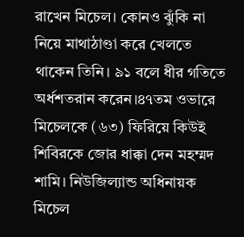রাখেন মিচেল। কোনও ঝুঁকি না নিয়ে মাথাঠাণ্ডা করে খেলতে থাকেন তিনি। ৯১ বলে ধীর গতিতে অর্ধশতরান করেন।৪৭তম ওভারে মিচেলকে (৬৩) ফিরিয়ে কিউই শিবিরকে জোর ধাক্কা দেন মহম্মদ শামি। নিউজিল্যান্ড অধিনায়ক মিচেল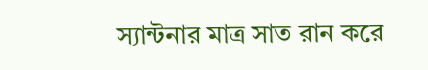স্যান্টনার মাত্র সাত রান করে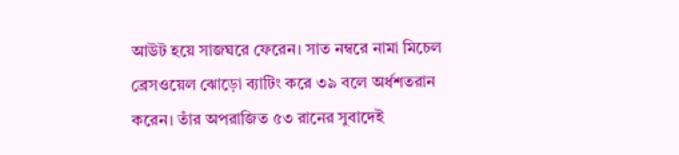আউট হয়ে সাজঘরে ফেরেন। সাত নম্বরে নামা মিচেল ব্রেসওয়েল ঝোড়ো ব্যাটিং করে ৩৯ বলে অর্ধশতরান করেন। তাঁর অপরাজিত ৫৩ রানের সুবাদেই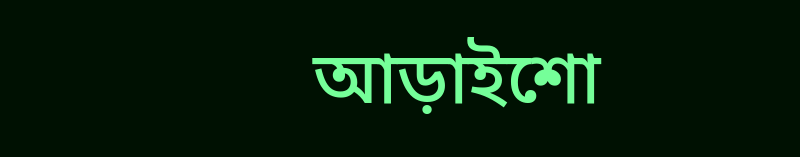আড়াইশো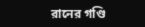রানের গণ্ডি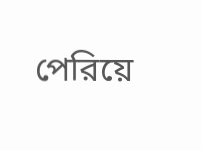পেরিয়ে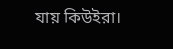যায় কিউইরা।